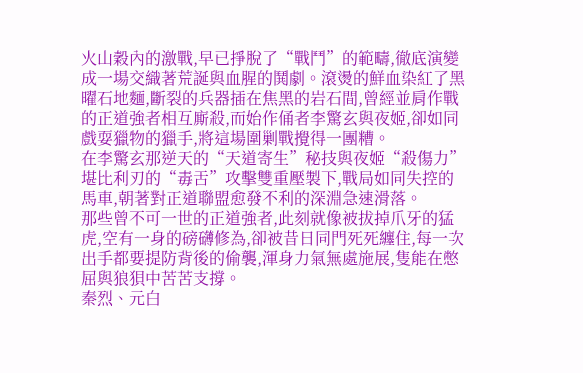火山穀內的激戰,早已掙脫了“戰鬥”的範疇,徹底演變成一場交織著荒誕與血腥的鬨劇。滾燙的鮮血染紅了黑曜石地麵,斷裂的兵器插在焦黑的岩石間,曾經並肩作戰的正道強者相互廝殺,而始作俑者李驚玄與夜姬,卻如同戲耍獵物的獵手,將這場圍剿戰攪得一團糟。
在李驚玄那逆天的“天道寄生”秘技與夜姬“殺傷力”堪比利刃的“毒舌”攻擊雙重壓製下,戰局如同失控的馬車,朝著對正道聯盟愈發不利的深淵急速滑落。
那些曾不可一世的正道強者,此刻就像被拔掉爪牙的猛虎,空有一身的磅礴修為,卻被昔日同門死死纏住,每一次出手都要提防背後的偷襲,渾身力氣無處施展,隻能在憋屈與狼狽中苦苦支撐。
秦烈、元白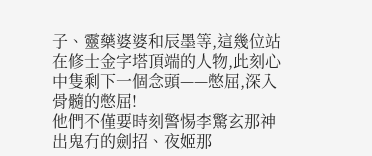子、靈藥婆婆和辰墨等,這幾位站在修士金字塔頂端的人物,此刻心中隻剩下一個念頭——憋屈,深入骨髓的憋屈!
他們不僅要時刻警惕李驚玄那神出鬼冇的劍招、夜姬那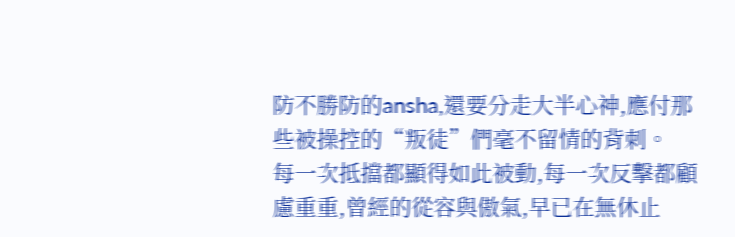防不勝防的ansha,還要分走大半心神,應付那些被操控的“叛徒”們毫不留情的背刺。
每一次抵擋都顯得如此被動,每一次反擊都顧慮重重,曾經的從容與傲氣,早已在無休止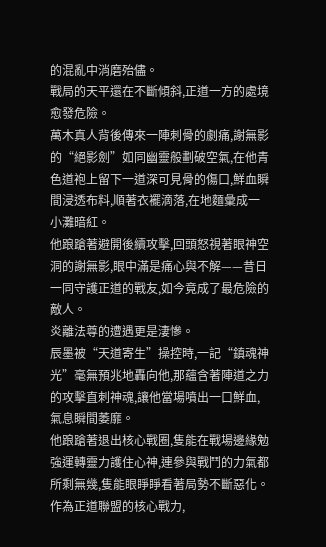的混亂中消磨殆儘。
戰局的天平還在不斷傾斜,正道一方的處境愈發危險。
萬木真人背後傳來一陣刺骨的劇痛,謝無影的“絕影劍”如同幽靈般劃破空氣,在他青色道袍上留下一道深可見骨的傷口,鮮血瞬間浸透布料,順著衣襬滴落,在地麵彙成一小灘暗紅。
他踉蹌著避開後續攻擊,回頭怒視著眼神空洞的謝無影,眼中滿是痛心與不解——昔日一同守護正道的戰友,如今竟成了最危險的敵人。
炎離法尊的遭遇更是淒慘。
辰墨被“天道寄生”操控時,一記“鎮魂神光”毫無預兆地轟向他,那蘊含著陣道之力的攻擊直刺神魂,讓他當場噴出一口鮮血,氣息瞬間萎靡。
他踉蹌著退出核心戰圈,隻能在戰場邊緣勉強運轉靈力護住心神,連參與戰鬥的力氣都所剩無幾,隻能眼睜睜看著局勢不斷惡化。
作為正道聯盟的核心戰力,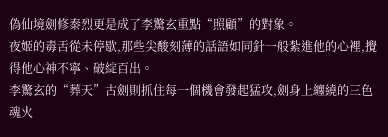偽仙境劍修秦烈更是成了李驚玄重點“照顧”的對象。
夜姬的毒舌從未停歇,那些尖酸刻薄的話語如同針一般紮進他的心裡,攪得他心神不寧、破綻百出。
李驚玄的“葬天”古劍則抓住每一個機會發起猛攻,劍身上纏繞的三色魂火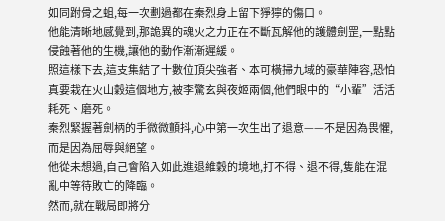如同跗骨之蛆,每一次劃過都在秦烈身上留下猙獰的傷口。
他能清晰地感覺到,那詭異的魂火之力正在不斷瓦解他的護體劍罡,一點點侵蝕著他的生機,讓他的動作漸漸遲緩。
照這樣下去,這支集結了十數位頂尖強者、本可橫掃九域的豪華陣容,恐怕真要栽在火山穀這個地方,被李驚玄與夜姬兩個,他們眼中的“小輩”活活耗死、磨死。
秦烈緊握著劍柄的手微微顫抖,心中第一次生出了退意——不是因為畏懼,而是因為屈辱與絕望。
他從未想過,自己會陷入如此進退維穀的境地,打不得、退不得,隻能在混亂中等待敗亡的降臨。
然而,就在戰局即將分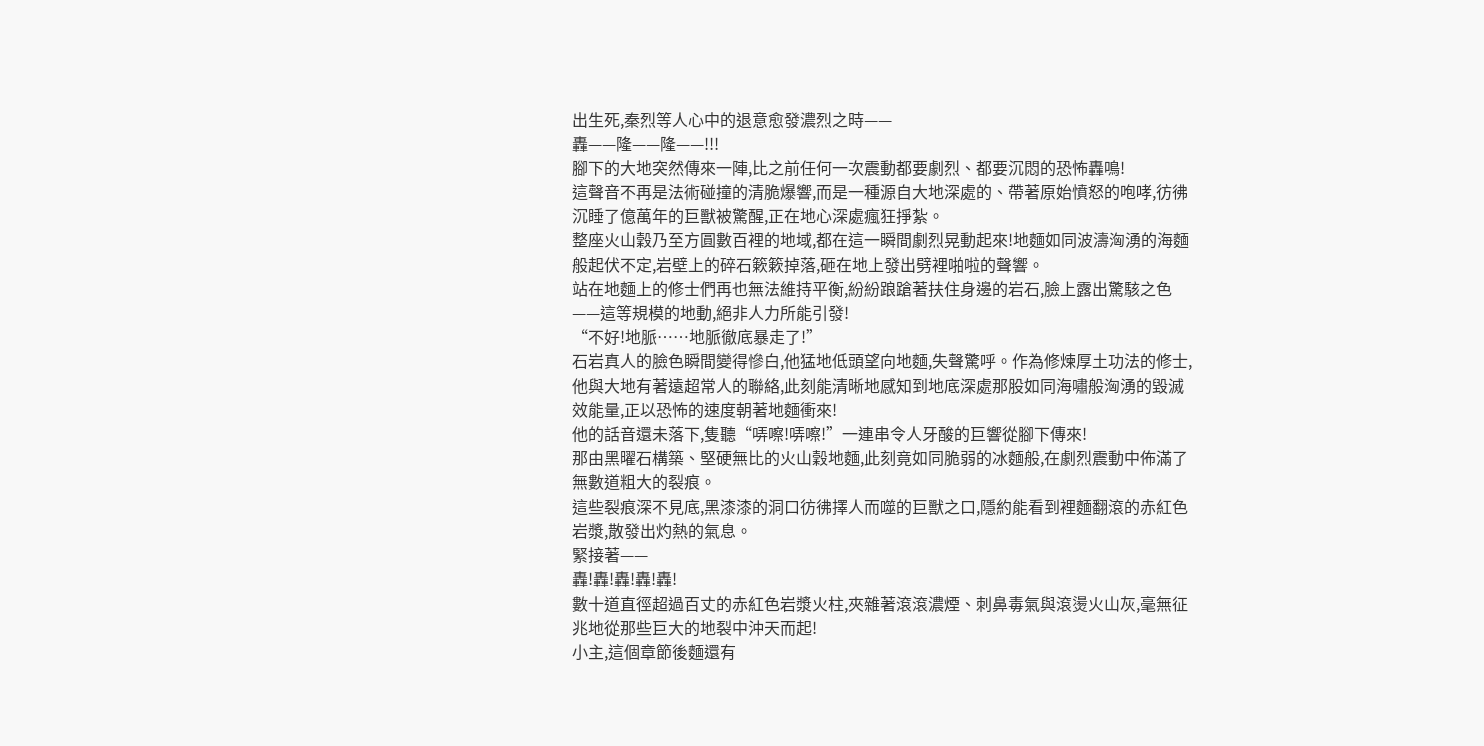出生死,秦烈等人心中的退意愈發濃烈之時——
轟——隆——隆——!!!
腳下的大地突然傳來一陣,比之前任何一次震動都要劇烈、都要沉悶的恐怖轟鳴!
這聲音不再是法術碰撞的清脆爆響,而是一種源自大地深處的、帶著原始憤怒的咆哮,彷彿沉睡了億萬年的巨獸被驚醒,正在地心深處瘋狂掙紮。
整座火山穀乃至方圓數百裡的地域,都在這一瞬間劇烈晃動起來!地麵如同波濤洶湧的海麵般起伏不定,岩壁上的碎石簌簌掉落,砸在地上發出劈裡啪啦的聲響。
站在地麵上的修士們再也無法維持平衡,紛紛踉蹌著扶住身邊的岩石,臉上露出驚駭之色——這等規模的地動,絕非人力所能引發!
“不好!地脈……地脈徹底暴走了!”
石岩真人的臉色瞬間變得慘白,他猛地低頭望向地麵,失聲驚呼。作為修煉厚土功法的修士,他與大地有著遠超常人的聯絡,此刻能清晰地感知到地底深處那股如同海嘯般洶湧的毀滅效能量,正以恐怖的速度朝著地麵衝來!
他的話音還未落下,隻聽“哢嚓!哢嚓!”一連串令人牙酸的巨響從腳下傳來!
那由黑曜石構築、堅硬無比的火山穀地麵,此刻竟如同脆弱的冰麵般,在劇烈震動中佈滿了無數道粗大的裂痕。
這些裂痕深不見底,黑漆漆的洞口彷彿擇人而噬的巨獸之口,隱約能看到裡麵翻滾的赤紅色岩漿,散發出灼熱的氣息。
緊接著——
轟!轟!轟!轟!轟!
數十道直徑超過百丈的赤紅色岩漿火柱,夾雜著滾滾濃煙、刺鼻毒氣與滾燙火山灰,毫無征兆地從那些巨大的地裂中沖天而起!
小主,這個章節後麵還有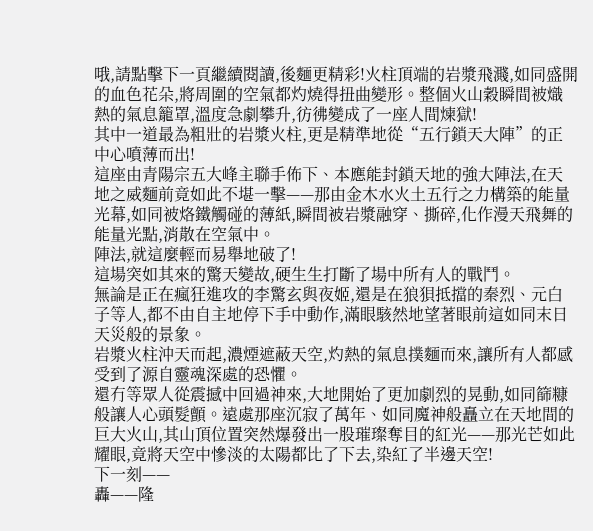哦,請點擊下一頁繼續閱讀,後麵更精彩!火柱頂端的岩漿飛濺,如同盛開的血色花朵,將周圍的空氣都灼燒得扭曲變形。整個火山穀瞬間被熾熱的氣息籠罩,溫度急劇攀升,彷彿變成了一座人間煉獄!
其中一道最為粗壯的岩漿火柱,更是精準地從“五行鎖天大陣”的正中心噴薄而出!
這座由青陽宗五大峰主聯手佈下、本應能封鎖天地的強大陣法,在天地之威麵前竟如此不堪一擊——那由金木水火土五行之力構築的能量光幕,如同被烙鐵觸碰的薄紙,瞬間被岩漿融穿、撕碎,化作漫天飛舞的能量光點,消散在空氣中。
陣法,就這麼輕而易舉地破了!
這場突如其來的驚天變故,硬生生打斷了場中所有人的戰鬥。
無論是正在瘋狂進攻的李驚玄與夜姬,還是在狼狽抵擋的秦烈、元白子等人,都不由自主地停下手中動作,滿眼駭然地望著眼前這如同末日天災般的景象。
岩漿火柱沖天而起,濃煙遮蔽天空,灼熱的氣息撲麵而來,讓所有人都感受到了源自靈魂深處的恐懼。
還冇等眾人從震撼中回過神來,大地開始了更加劇烈的晃動,如同篩糠般讓人心頭髮顫。遠處那座沉寂了萬年、如同魔神般矗立在天地間的巨大火山,其山頂位置突然爆發出一股璀璨奪目的紅光——那光芒如此耀眼,竟將天空中慘淡的太陽都比了下去,染紅了半邊天空!
下一刻——
轟——隆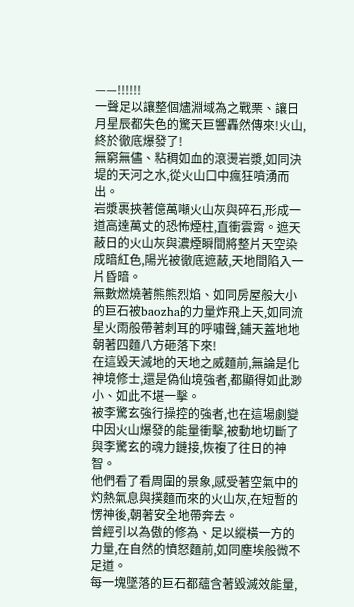——!!!!!!
一聲足以讓整個燼淵域為之戰栗、讓日月星辰都失色的驚天巨響轟然傳來!火山,終於徹底爆發了!
無窮無儘、粘稠如血的滾燙岩漿,如同決堤的天河之水,從火山口中瘋狂噴湧而出。
岩漿裹挾著億萬噸火山灰與碎石,形成一道高達萬丈的恐怖煙柱,直衝雲霄。遮天蔽日的火山灰與濃煙瞬間將整片天空染成暗紅色,陽光被徹底遮蔽,天地間陷入一片昏暗。
無數燃燒著熊熊烈焰、如同房屋般大小的巨石被baozha的力量炸飛上天,如同流星火雨般帶著刺耳的呼嘯聲,鋪天蓋地地朝著四麵八方砸落下來!
在這毀天滅地的天地之威麵前,無論是化神境修士,還是偽仙境強者,都顯得如此渺小、如此不堪一擊。
被李驚玄強行操控的強者,也在這場劇變中因火山爆發的能量衝擊,被動地切斷了與李驚玄的魂力鏈接,恢複了往日的神智。
他們看了看周圍的景象,感受著空氣中的灼熱氣息與撲麵而來的火山灰,在短暫的愣神後,朝著安全地帶奔去。
曾經引以為傲的修為、足以縱橫一方的力量,在自然的憤怒麵前,如同塵埃般微不足道。
每一塊墜落的巨石都蘊含著毀滅效能量,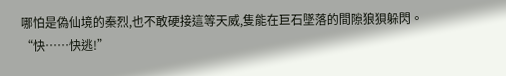哪怕是偽仙境的秦烈,也不敢硬接這等天威,隻能在巨石墜落的間隙狼狽躲閃。
“快……快逃!”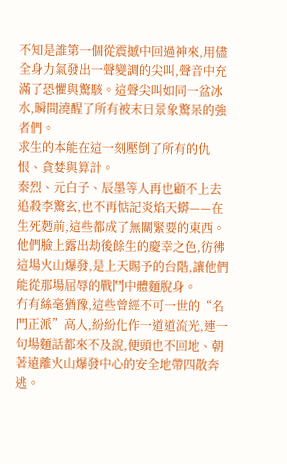不知是誰第一個從震撼中回過神來,用儘全身力氣發出一聲變調的尖叫,聲音中充滿了恐懼與驚駭。這聲尖叫如同一盆冰水,瞬間澆醒了所有被末日景象驚呆的強者們。
求生的本能在這一刻壓倒了所有的仇恨、貪婪與算計。
秦烈、元白子、辰墨等人再也顧不上去追殺李驚玄,也不再惦記炎焰天蟒——在生死麪前,這些都成了無關緊要的東西。
他們臉上露出劫後餘生的慶幸之色,彷彿這場火山爆發,是上天賜予的台階,讓他們能從那場屈辱的戰鬥中體麵脫身。
冇有絲毫猶豫,這些曾經不可一世的“名門正派”高人,紛紛化作一道道流光,連一句場麵話都來不及說,便頭也不回地、朝著遠離火山爆發中心的安全地帶四散奔逃。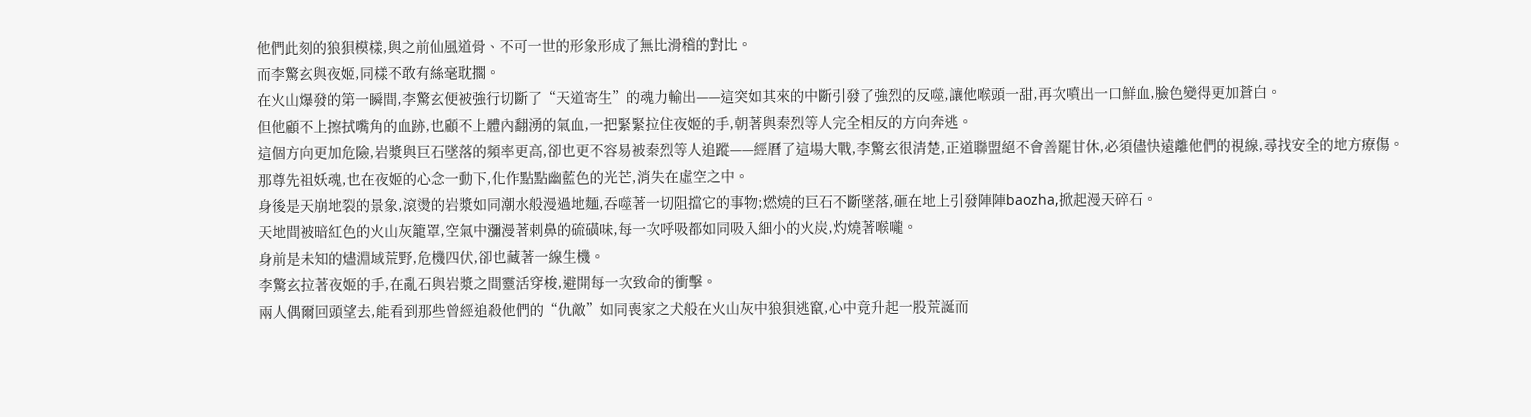他們此刻的狼狽模樣,與之前仙風道骨、不可一世的形象形成了無比滑稽的對比。
而李驚玄與夜姬,同樣不敢有絲毫耽擱。
在火山爆發的第一瞬間,李驚玄便被強行切斷了“天道寄生”的魂力輸出——這突如其來的中斷引發了強烈的反噬,讓他喉頭一甜,再次噴出一口鮮血,臉色變得更加蒼白。
但他顧不上擦拭嘴角的血跡,也顧不上體內翻湧的氣血,一把緊緊拉住夜姬的手,朝著與秦烈等人完全相反的方向奔逃。
這個方向更加危險,岩漿與巨石墜落的頻率更高,卻也更不容易被秦烈等人追蹤——經曆了這場大戰,李驚玄很清楚,正道聯盟絕不會善罷甘休,必須儘快遠離他們的視線,尋找安全的地方療傷。
那尊先祖妖魂,也在夜姬的心念一動下,化作點點幽藍色的光芒,消失在虛空之中。
身後是天崩地裂的景象,滾燙的岩漿如同潮水般漫過地麵,吞噬著一切阻擋它的事物;燃燒的巨石不斷墜落,砸在地上引發陣陣baozha,掀起漫天碎石。
天地間被暗紅色的火山灰籠罩,空氣中瀰漫著刺鼻的硫磺味,每一次呼吸都如同吸入細小的火炭,灼燒著喉嚨。
身前是未知的燼淵域荒野,危機四伏,卻也藏著一線生機。
李驚玄拉著夜姬的手,在亂石與岩漿之間靈活穿梭,避開每一次致命的衝擊。
兩人偶爾回頭望去,能看到那些曾經追殺他們的“仇敵”如同喪家之犬般在火山灰中狼狽逃竄,心中竟升起一股荒誕而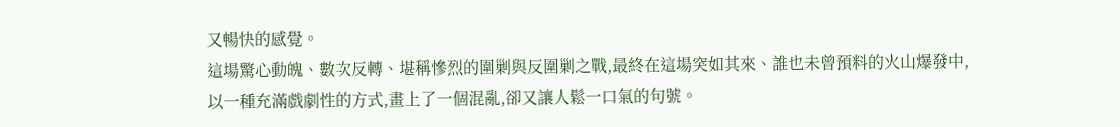又暢快的感覺。
這場驚心動魄、數次反轉、堪稱慘烈的圍剿與反圍剿之戰,最終在這場突如其來、誰也未曾預料的火山爆發中,以一種充滿戲劇性的方式,畫上了一個混亂,卻又讓人鬆一口氣的句號。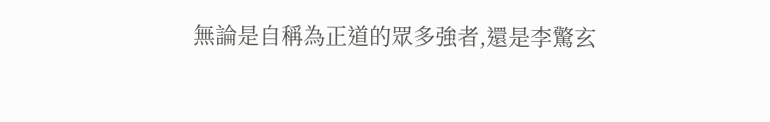無論是自稱為正道的眾多強者,還是李驚玄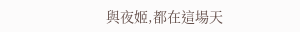與夜姬,都在這場天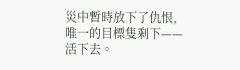災中暫時放下了仇恨,唯一的目標隻剩下——活下去。